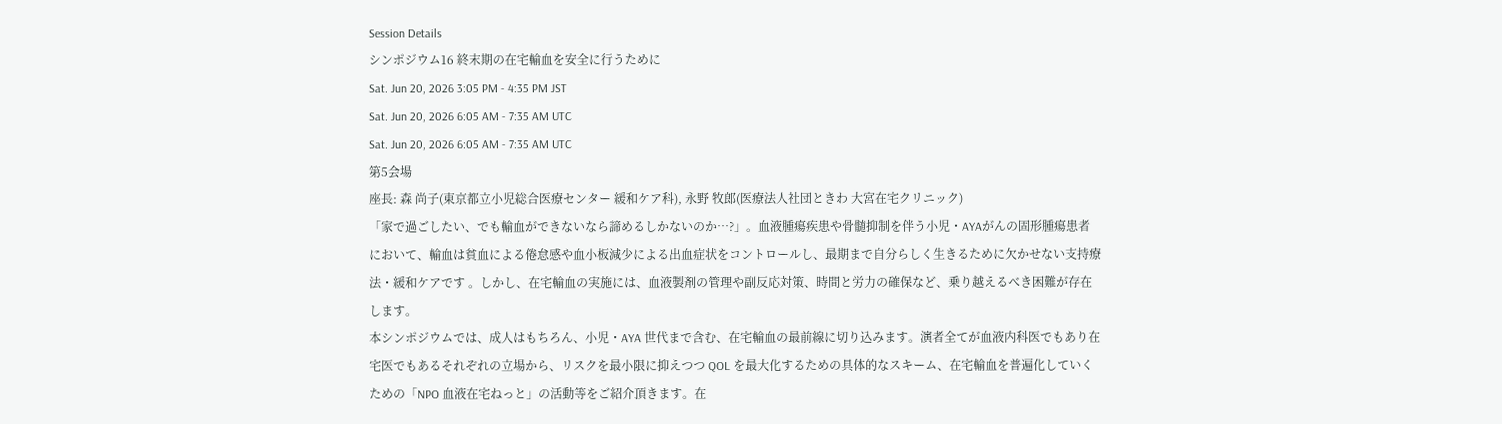Session Details
シンポジウム16 終末期の在宅輸血を安全に行うために
Sat. Jun 20, 2026 3:05 PM - 4:35 PM JST
Sat. Jun 20, 2026 6:05 AM - 7:35 AM UTC
Sat. Jun 20, 2026 6:05 AM - 7:35 AM UTC
第5会場
座長: 森 尚子(東京都立小児総合医療センター 緩和ケア科), 永野 牧郎(医療法人社団ときわ 大宮在宅クリニック)
「家で過ごしたい、でも輸血ができないなら諦めるしかないのか…?」。血液腫瘍疾患や骨髄抑制を伴う小児・AYAがんの固形腫瘍患者において、輸血は貧血による倦怠感や血小板減少による出血症状をコントロールし、最期まで自分らしく生きるために欠かせない支持療法・緩和ケアです 。しかし、在宅輸血の実施には、血液製剤の管理や副反応対策、時間と労力の確保など、乗り越えるべき困難が存在します。
本シンポジウムでは、成人はもちろん、小児・AYA 世代まで含む、在宅輸血の最前線に切り込みます。演者全てが血液内科医でもあり在宅医でもあるそれぞれの立場から、リスクを最小限に抑えつつ QOL を最大化するための具体的なスキーム、在宅輸血を普遍化していくための「NPO 血液在宅ねっと」の活動等をご紹介頂きます。在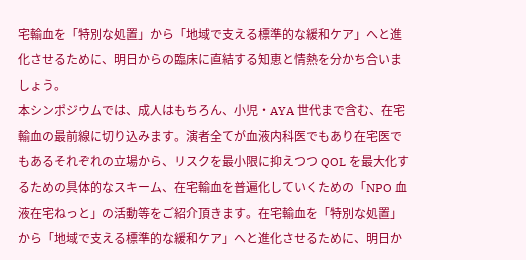宅輸血を「特別な処置」から「地域で支える標準的な緩和ケア」へと進化させるために、明日からの臨床に直結する知恵と情熱を分かち合いましょう。
本シンポジウムでは、成人はもちろん、小児・AYA 世代まで含む、在宅輸血の最前線に切り込みます。演者全てが血液内科医でもあり在宅医でもあるそれぞれの立場から、リスクを最小限に抑えつつ QOL を最大化するための具体的なスキーム、在宅輸血を普遍化していくための「NPO 血液在宅ねっと」の活動等をご紹介頂きます。在宅輸血を「特別な処置」から「地域で支える標準的な緩和ケア」へと進化させるために、明日か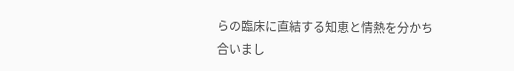らの臨床に直結する知恵と情熱を分かち合いまし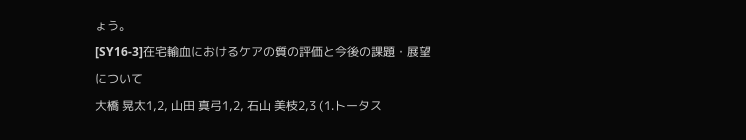ょう。
[SY16-3]在宅輸血におけるケアの質の評価と今後の課題・展望について
大橋 晃太1,2, 山田 真弓1,2, 石山 美枝2,3 (1.トータス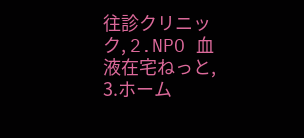往診クリニック, 2.NPO 血液在宅ねっと, 3.ホーム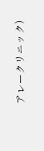アレークリニック)